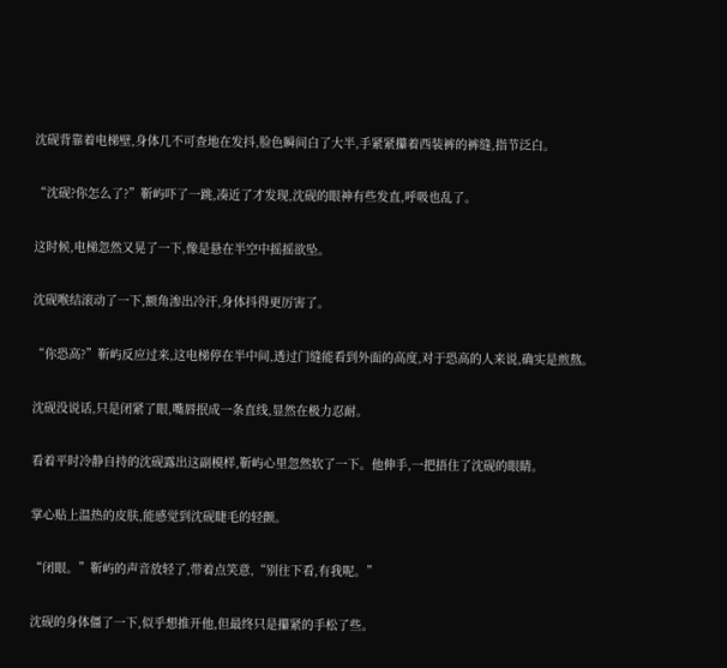沈砚背靠着电梯壁,身体几不可查地在发抖,脸色瞬间白了大半,手紧紧攥着西装裤的裤缝,指节泛白。

“沈砚?你怎么了?”靳屿吓了一跳,凑近了才发现,沈砚的眼神有些发直,呼吸也乱了。

这时候,电梯忽然又晃了一下,像是悬在半空中摇摇欲坠。

沈砚喉结滚动了一下,额角渗出冷汗,身体抖得更厉害了。

“你恐高?”靳屿反应过来,这电梯停在半中间,透过门缝能看到外面的高度,对于恐高的人来说,确实是煎熬。

沈砚没说话,只是闭紧了眼,嘴唇抿成一条直线,显然在极力忍耐。

看着平时冷静自持的沈砚露出这副模样,靳屿心里忽然软了一下。他伸手,一把捂住了沈砚的眼睛。

掌心贴上温热的皮肤,能感觉到沈砚睫毛的轻颤。

“闭眼。”靳屿的声音放轻了,带着点笑意,“别往下看,有我呢。”

沈砚的身体僵了一下,似乎想推开他,但最终只是攥紧的手松了些。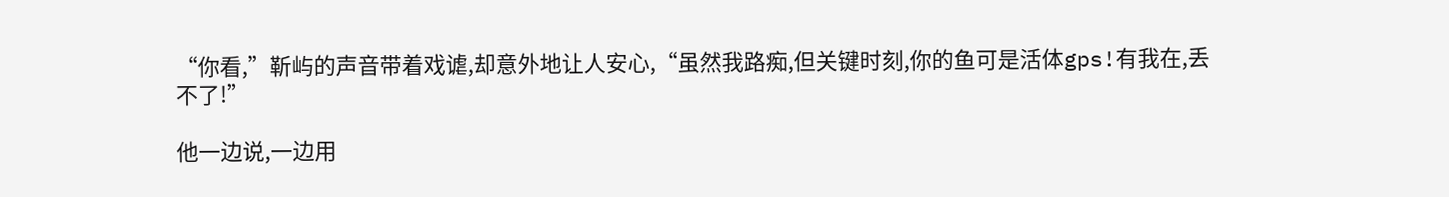“你看,”靳屿的声音带着戏谑,却意外地让人安心,“虽然我路痴,但关键时刻,你的鱼可是活体gps!有我在,丢不了!”

他一边说,一边用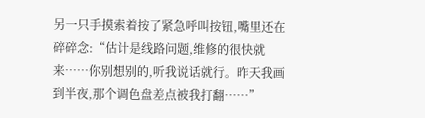另一只手摸索着按了紧急呼叫按钮,嘴里还在碎碎念:“估计是线路问题,维修的很快就来……你别想别的,听我说话就行。昨天我画到半夜,那个调色盘差点被我打翻……”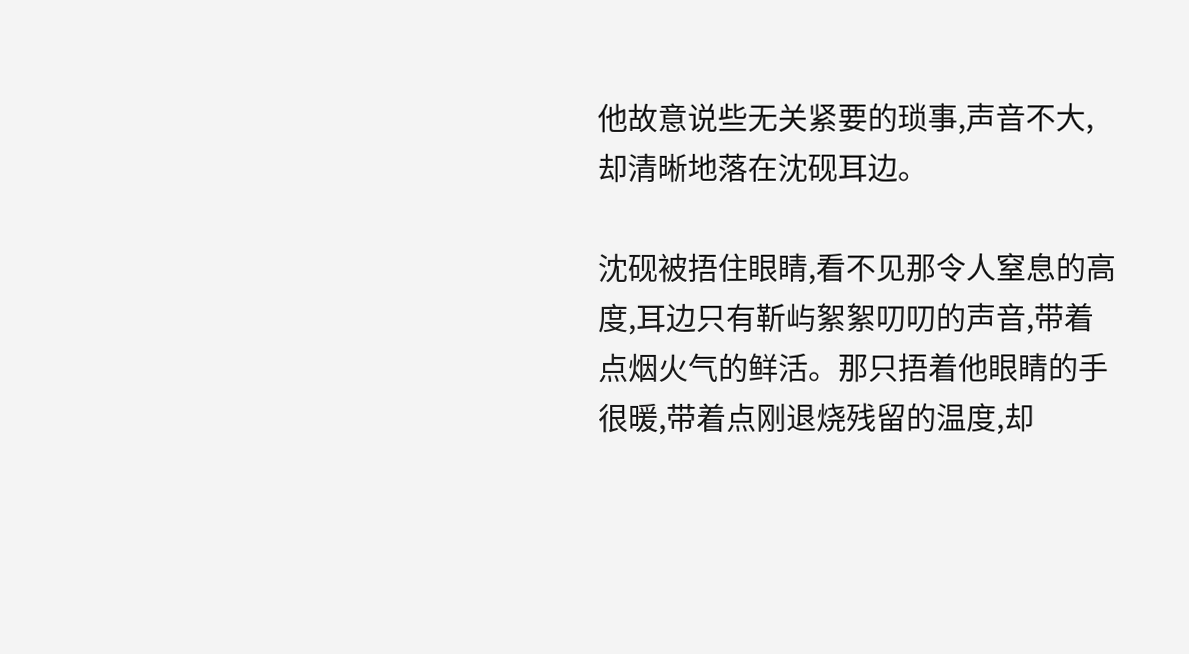他故意说些无关紧要的琐事,声音不大,却清晰地落在沈砚耳边。

沈砚被捂住眼睛,看不见那令人窒息的高度,耳边只有靳屿絮絮叨叨的声音,带着点烟火气的鲜活。那只捂着他眼睛的手很暖,带着点刚退烧残留的温度,却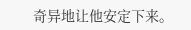奇异地让他安定下来。